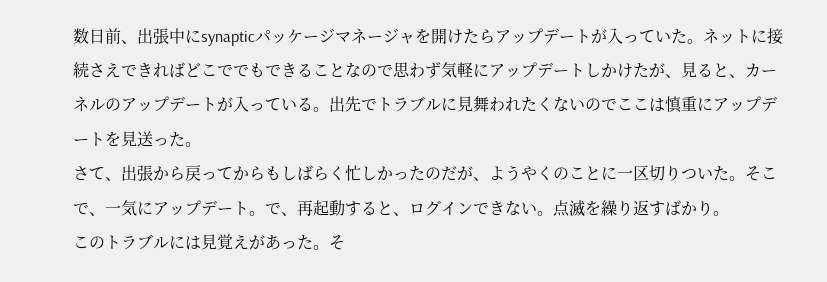数日前、出張中にsynapticパッケージマネージャを開けたらアップデートが入っていた。ネットに接続さえできればどこででもできることなので思わず気軽にアップデートしかけたが、見ると、カーネルのアップデートが入っている。出先でトラブルに見舞われたくないのでここは慎重にアップデートを見送った。
さて、出張から戻ってからもしばらく忙しかったのだが、ようやくのことに一区切りついた。そこで、一気にアップデート。で、再起動すると、ログインできない。点滅を繰り返すばかり。
このトラブルには見覚えがあった。そ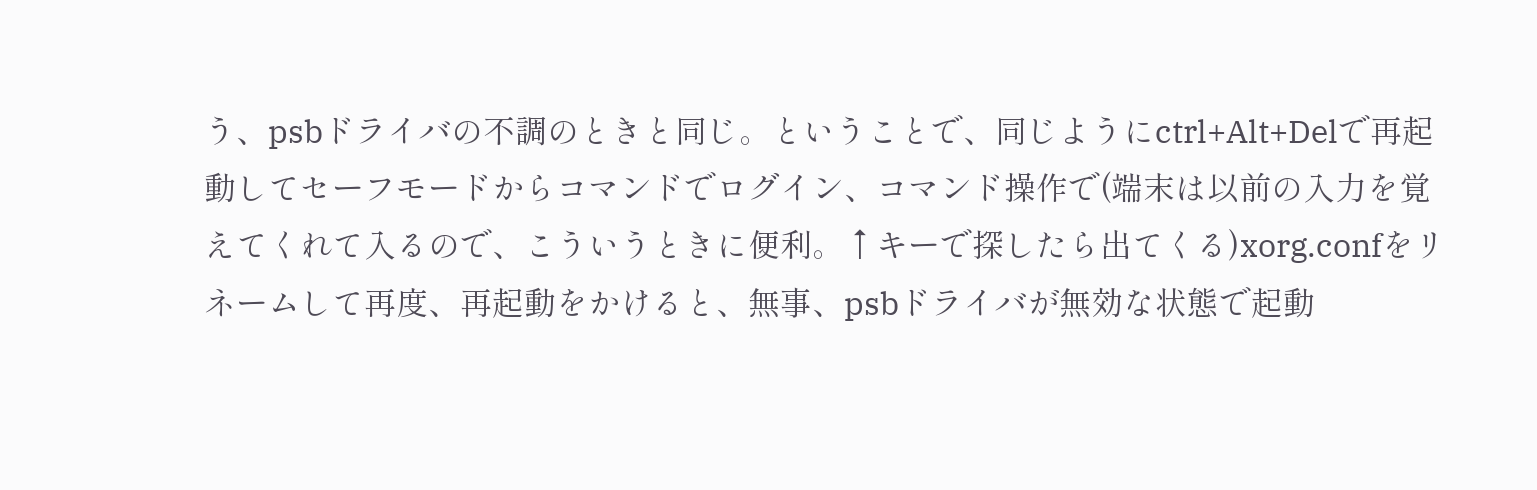う、psbドライバの不調のときと同じ。ということで、同じようにctrl+Alt+Delで再起動してセーフモードからコマンドでログイン、コマンド操作で(端末は以前の入力を覚えてくれて入るので、こういうときに便利。↑キーで探したら出てくる)xorg.confをリネームして再度、再起動をかけると、無事、psbドライバが無効な状態で起動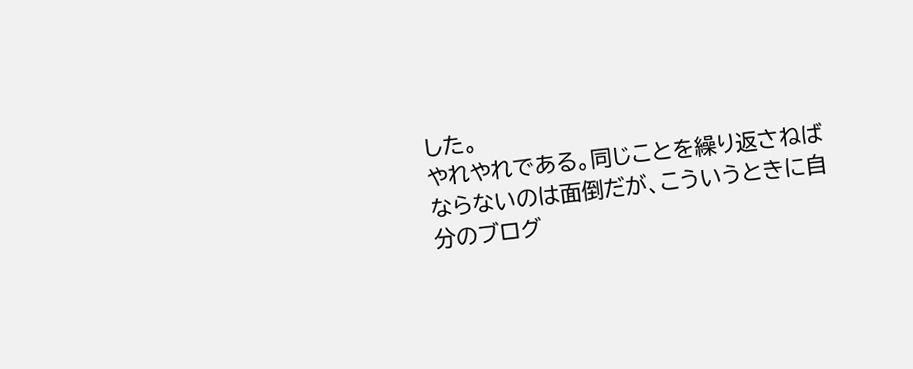した。
やれやれである。同じことを繰り返さねばならないのは面倒だが、こういうときに自分のブログ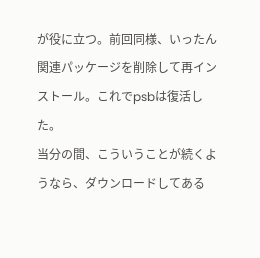が役に立つ。前回同様、いったん関連パッケージを削除して再インストール。これでpsbは復活した。
当分の間、こういうことが続くようなら、ダウンロードしてある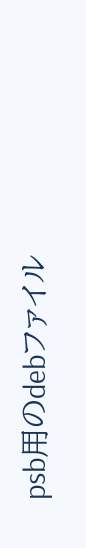psb用のdebファイル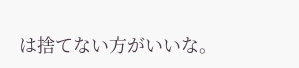は捨てない方がいいな。